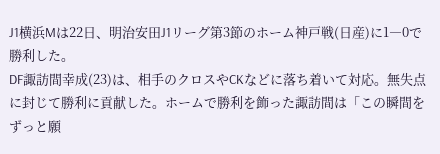J1横浜Mは22日、明治安田J1リーグ第3節のホーム神戸戦(日産)に1―0で勝利した。
DF諏訪間幸成(23)は、相手のクロスやCKなどに落ち着いて対応。無失点に封じて勝利に貢献した。ホームで勝利を飾った諏訪間は「この瞬間をずっと願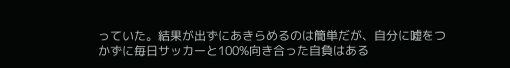っていた。結果が出ずにあきらめるのは簡単だが、自分に嘘をつかずに毎日サッカーと100%向き合った自負はある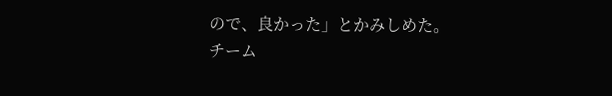ので、良かった」とかみしめた。
チーム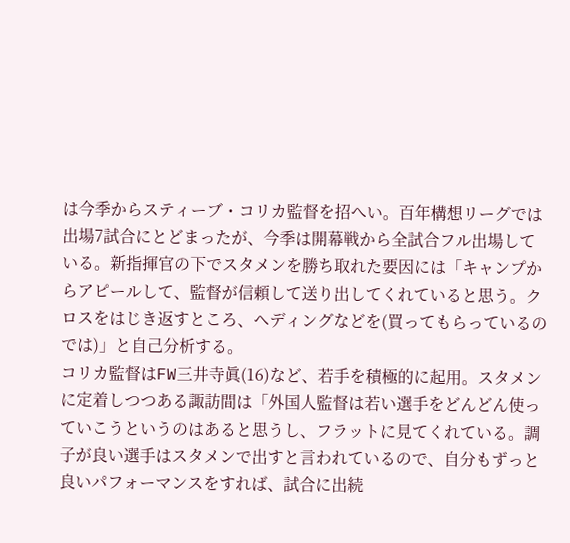は今季からスティーブ・コリカ監督を招へい。百年構想リーグでは出場7試合にとどまったが、今季は開幕戦から全試合フル出場している。新指揮官の下でスタメンを勝ち取れた要因には「キャンプからアピールして、監督が信頼して送り出してくれていると思う。クロスをはじき返すところ、ヘディングなどを(買ってもらっているのでは)」と自己分析する。
コリカ監督はFW三井寺眞(16)など、若手を積極的に起用。スタメンに定着しつつある諏訪間は「外国人監督は若い選手をどんどん使っていこうというのはあると思うし、フラットに見てくれている。調子が良い選手はスタメンで出すと言われているので、自分もずっと良いパフォーマンスをすれば、試合に出続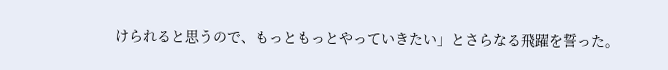けられると思うので、もっともっとやっていきたい」とさらなる飛躍を誓った。